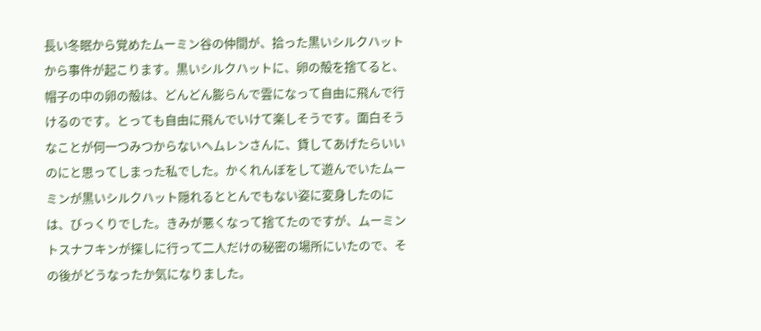長い冬眠から覚めたムーミン谷の仲間が、拾った黒いシルクハットから事件が起こります。黒いシルクハットに、卵の殻を捨てると、帽子の中の卵の殻は、どんどん膨らんで雲になって自由に飛んで行けるのです。とっても自由に飛んでいけて楽しそうです。面白そうなことが何一つみつからないヘムレンさんに、貸してあげたらいいのにと思ってしまった私でした。かくれんぼをして遊んでいたムーミンが黒いシルクハット隠れるととんでもない姿に変身したのには、びっくりでした。きみが悪くなって捨てたのですが、ムーミントスナフキンが探しに行って二人だけの秘密の場所にいたので、その後がどうなったか気になりました。